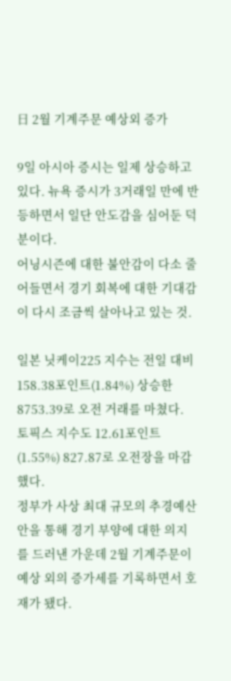日 2월 기계주문 예상외 증가

9일 아시아 증시는 일제 상승하고 있다. 뉴욕 증시가 3거래일 만에 반등하면서 일단 안도감을 심어둔 덕분이다.
어닝시즌에 대한 불안감이 다소 줄어들면서 경기 회복에 대한 기대감이 다시 조금씩 살아나고 있는 것.

일본 닛케이225 지수는 전일 대비 158.38포인트(1.84%) 상승한 8753.39로 오전 거래를 마쳤다.
토픽스 지수도 12.61포인트(1.55%) 827.87로 오전장을 마감했다.
정부가 사상 최대 규모의 추경예산안을 통해 경기 부양에 대한 의지를 드러낸 가운데 2월 기계주문이 예상 외의 증가세를 기록하면서 호재가 됐다.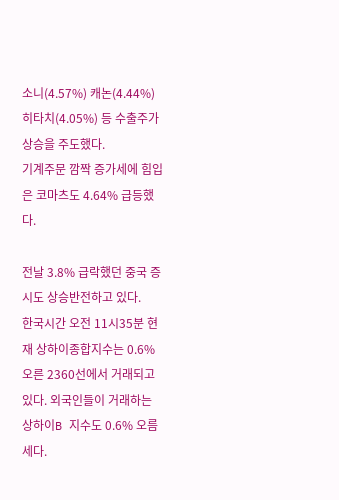소니(4.57%) 캐논(4.44%) 히타치(4.05%) 등 수출주가 상승을 주도했다.
기계주문 깜짝 증가세에 힘입은 코마츠도 4.64% 급등했다.

전날 3.8% 급락했던 중국 증시도 상승반전하고 있다.
한국시간 오전 11시35분 현재 상하이종합지수는 0.6% 오른 2360선에서 거래되고 있다. 외국인들이 거래하는 상하이B 지수도 0.6% 오름세다.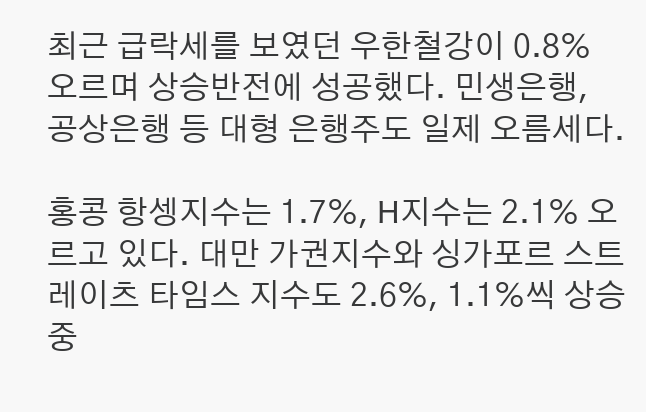최근 급락세를 보였던 우한철강이 0.8% 오르며 상승반전에 성공했다. 민생은행, 공상은행 등 대형 은행주도 일제 오름세다.

홍콩 항셍지수는 1.7%, H지수는 2.1% 오르고 있다. 대만 가권지수와 싱가포르 스트레이츠 타임스 지수도 2.6%, 1.1%씩 상승 중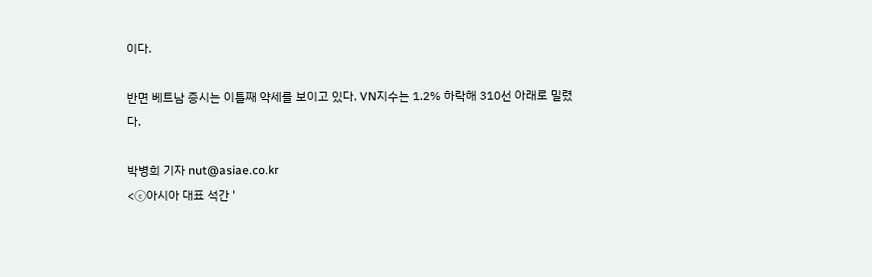이다.

반면 베트남 증시는 이틀째 약세를 보이고 있다. VN지수는 1.2% 하락해 310선 아래로 밀렸다.

박병희 기자 nut@asiae.co.kr
<ⓒ아시아 대표 석간 '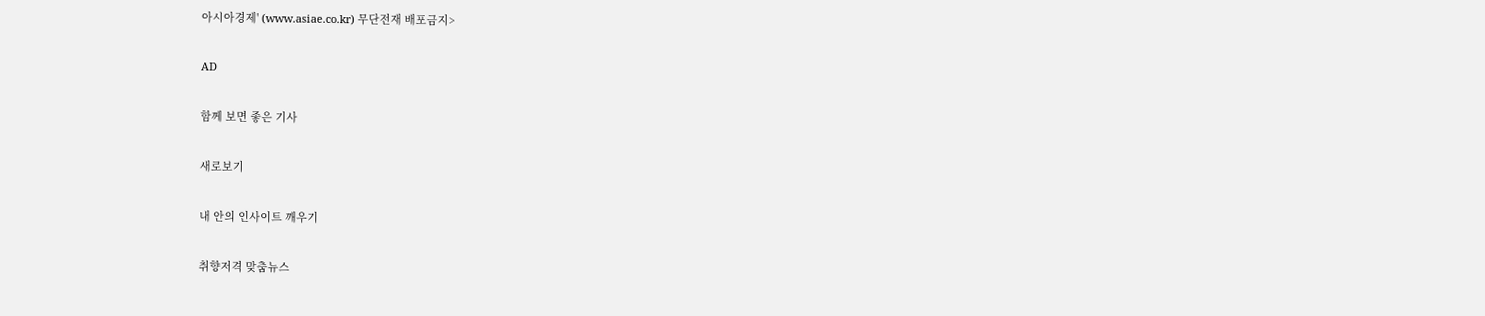아시아경제' (www.asiae.co.kr) 무단전재 배포금지>

AD

함께 보면 좋은 기사

새로보기

내 안의 인사이트 깨우기

취향저격 맞춤뉴스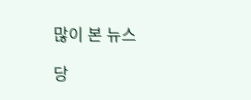많이 본 뉴스

당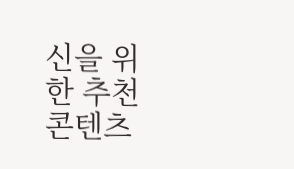신을 위한 추천 콘텐츠